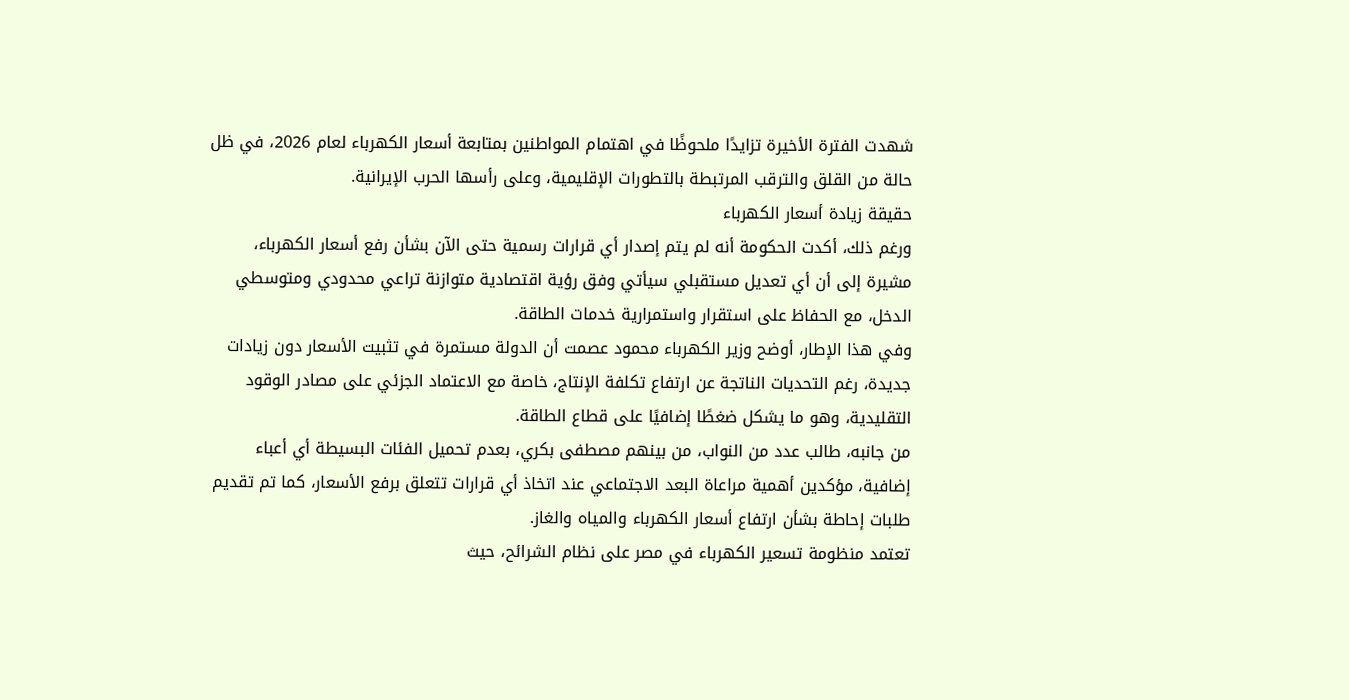شهدت الفترة الأخيرة تزايدًا ملحوظًا في اهتمام المواطنين بمتابعة أسعار الكهرباء لعام 2026، في ظل حالة من القلق والترقب المرتبطة بالتطورات الإقليمية، وعلى رأسها الحرب الإيرانية.
حقيقة زيادة أسعار الكهرباء
ورغم ذلك، أكدت الحكومة أنه لم يتم إصدار أي قرارات رسمية حتى الآن بشأن رفع أسعار الكهرباء، مشيرة إلى أن أي تعديل مستقبلي سيأتي وفق رؤية اقتصادية متوازنة تراعي محدودي ومتوسطي الدخل، مع الحفاظ على استقرار واستمرارية خدمات الطاقة.
وفي هذا الإطار، أوضح وزير الكهرباء محمود عصمت أن الدولة مستمرة في تثبيت الأسعار دون زيادات جديدة، رغم التحديات الناتجة عن ارتفاع تكلفة الإنتاج، خاصة مع الاعتماد الجزئي على مصادر الوقود التقليدية، وهو ما يشكل ضغطًا إضافيًا على قطاع الطاقة.
من جانبه، طالب عدد من النواب، من بينهم مصطفى بكري، بعدم تحميل الفئات البسيطة أي أعباء إضافية، مؤكدين أهمية مراعاة البعد الاجتماعي عند اتخاذ أي قرارات تتعلق برفع الأسعار، كما تم تقديم طلبات إحاطة بشأن ارتفاع أسعار الكهرباء والمياه والغاز.
تعتمد منظومة تسعير الكهرباء في مصر على نظام الشرائح، حيث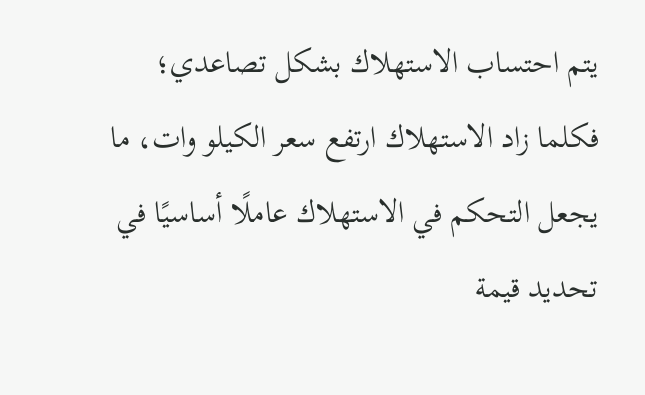يتم احتساب الاستهلاك بشكل تصاعدي؛ فكلما زاد الاستهلاك ارتفع سعر الكيلو وات، ما يجعل التحكم في الاستهلاك عاملًا أساسيًا في تحديد قيمة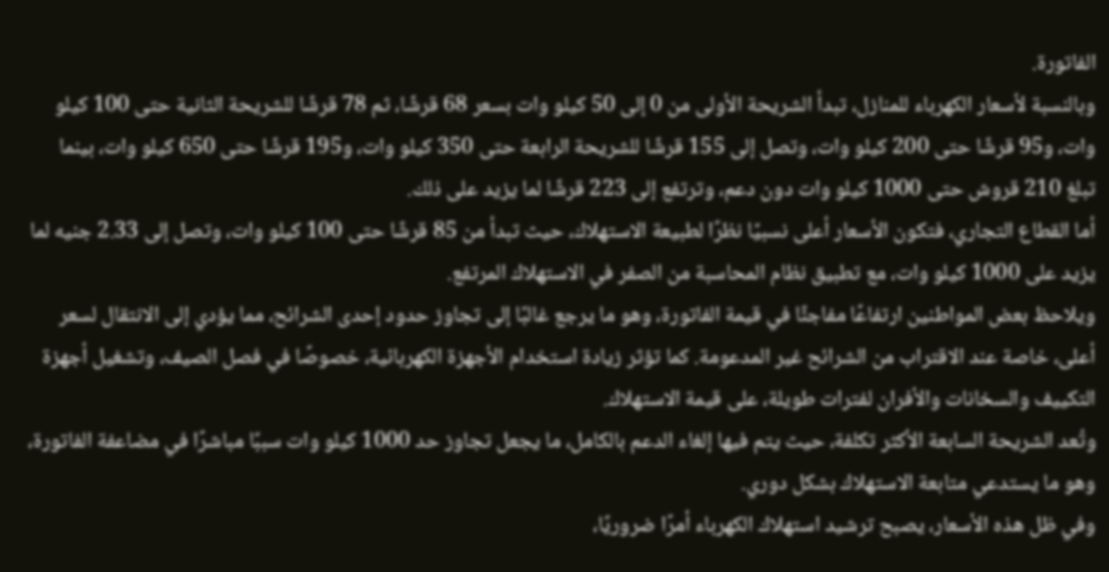الفاتورة.
وبالنسبة لأسعار الكهرباء للمنازل، تبدأ الشريحة الأولى من 0 إلى 50 كيلو وات بسعر 68 قرشًا، ثم 78 قرشًا للشريحة الثانية حتى 100 كيلو وات، و95 قرشًا حتى 200 كيلو وات، وتصل إلى 155 قرشًا للشريحة الرابعة حتى 350 كيلو وات، و195 قرشًا حتى 650 كيلو وات، بينما تبلغ 210 قروش حتى 1000 كيلو وات دون دعم، وترتفع إلى 223 قرشًا لما يزيد على ذلك.
أما القطاع التجاري، فتكون الأسعار أعلى نسبيًا نظرًا لطبيعة الاستهلاك، حيث تبدأ من 85 قرشًا حتى 100 كيلو وات، وتصل إلى 2.33 جنيه لما يزيد على 1000 كيلو وات، مع تطبيق نظام المحاسبة من الصفر في الاستهلاك المرتفع.
ويلاحظ بعض المواطنين ارتفاعًا مفاجئًا في قيمة الفاتورة، وهو ما يرجع غالبًا إلى تجاوز حدود إحدى الشرائح، مما يؤدي إلى الانتقال لسعر أعلى، خاصة عند الاقتراب من الشرائح غير المدعومة. كما تؤثر زيادة استخدام الأجهزة الكهربائية، خصوصًا في فصل الصيف، وتشغيل أجهزة التكييف والسخانات والأفران لفترات طويلة، على قيمة الاستهلاك.
وتُعد الشريحة السابعة الأكثر تكلفة، حيث يتم فيها إلغاء الدعم بالكامل، ما يجعل تجاوز حد 1000 كيلو وات سببًا مباشرًا في مضاعفة الفاتورة، وهو ما يستدعي متابعة الاستهلاك بشكل دوري.
وفي ظل هذه الأسعار، يصبح ترشيد استهلاك الكهرباء أمرًا ضروريًا،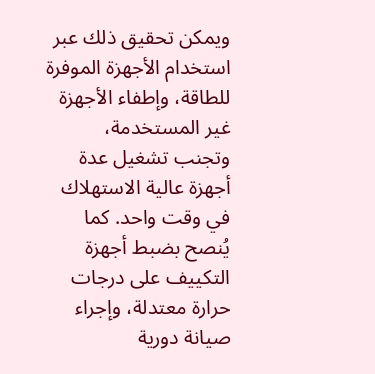ويمكن تحقيق ذلك عبر استخدام الأجهزة الموفرة للطاقة، وإطفاء الأجهزة غير المستخدمة، وتجنب تشغيل عدة أجهزة عالية الاستهلاك في وقت واحد. كما يُنصح بضبط أجهزة التكييف على درجات حرارة معتدلة، وإجراء صيانة دورية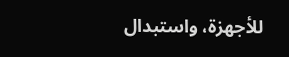للأجهزة، واستبدال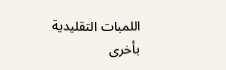اللمبات التقليدية بأخرى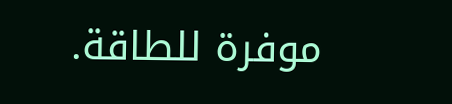موفرة للطاقة.